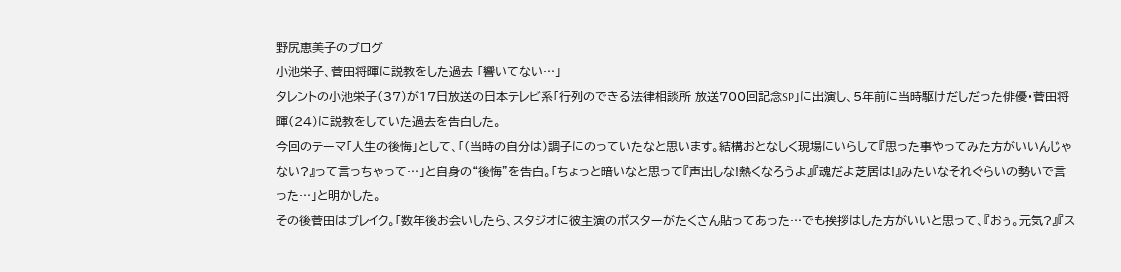野尻恵美子のブログ
小池栄子、菅田将暉に説教をした過去 「響いてない…」
タレントの小池栄子(37)が17日放送の日本テレビ系「行列のできる法律相談所 放送700回記念SP」に出演し、5年前に当時駆けだしだった俳優・菅田将暉(24)に説教をしていた過去を告白した。
今回のテーマ「人生の後悔」として、「(当時の自分は)調子にのっていたなと思います。結構おとなしく現場にいらして『思った事やってみた方がいいんじゃない?』って言っちゃって…」と自身の“後悔”を告白。「ちょっと暗いなと思って『声出しな!熱くなろうよ』『魂だよ芝居は!』みたいなそれぐらいの勢いで言った…」と明かした。
その後菅田はブレイク。「数年後お会いしたら、スタジオに彼主演のポスターがたくさん貼ってあった…でも挨拶はした方がいいと思って、『おぅ。元気?』『ス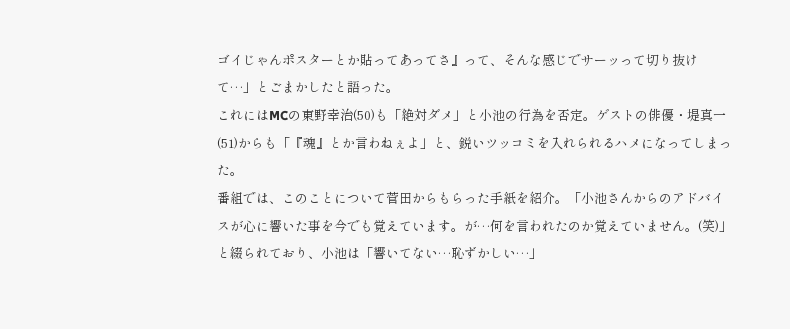ゴイじゃんポスターとか貼ってあってさ』って、そんな感じでサーッって切り抜けて…」とごまかしたと語った。
これにはMCの東野幸治(50)も「絶対ダメ」と小池の行為を否定。ゲストの俳優・堤真一(51)からも「『魂』とか言わねぇよ」と、鋭いツッコミを入れられるハメになってしまった。
番組では、このことについて菅田からもらった手紙を紹介。「小池さんからのアドバイスが心に響いた事を今でも覚えています。が…何を言われたのか覚えていません。(笑)」と綴られており、小池は「響いてない…恥ずかしい…」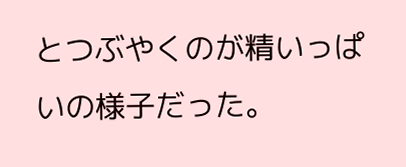とつぶやくのが精いっぱいの様子だった。